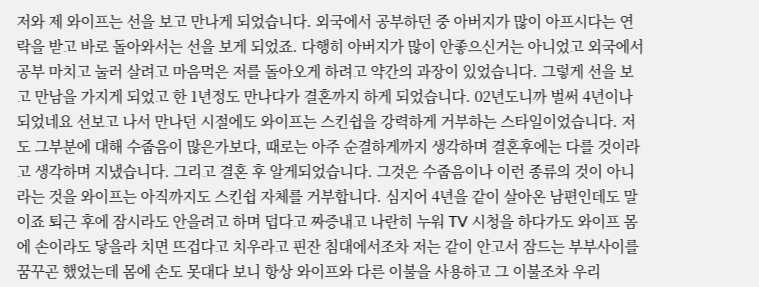저와 제 와이프는 선을 보고 만나게 되었습니다. 외국에서 공부하던 중 아버지가 많이 아프시다는 연락을 받고 바로 돌아와서는 선을 보게 되었죠. 다행히 아버지가 많이 안좋으신거는 아니었고 외국에서 공부 마치고 눌러 살려고 마음먹은 저를 돌아오게 하려고 약간의 과장이 있었습니다. 그렇게 선을 보고 만남을 가지게 되었고 한 1년정도 만나다가 결혼까지 하게 되었습니다. 02년도니까 벌써 4년이나 되었네요 선보고 나서 만나던 시절에도 와이프는 스킨쉽을 강력하게 거부하는 스타일이었습니다. 저도 그부분에 대해 수줍음이 많은가보다, 때로는 아주 순결하게까지 생각하며 결혼후에는 다를 것이라고 생각하며 지냈습니다. 그리고 결혼 후 알게되었습니다. 그것은 수줍음이나 이런 종류의 것이 아니라는 것을 와이프는 아직까지도 스킨쉽 자체를 거부합니다. 심지어 4년을 같이 살아온 남편인데도 말이죠 퇴근 후에 잠시라도 안을려고 하며 덥다고 짜증내고 나란히 누워 TV 시청을 하다가도 와이프 몸에 손이라도 닿을라 치면 뜨겁다고 치우라고 핀잔 침대에서조차 저는 같이 안고서 잠드는 부부사이를 꿈꾸곤 했었는데 몸에 손도 못대다 보니 항상 와이프와 다른 이불을 사용하고 그 이불조차 우리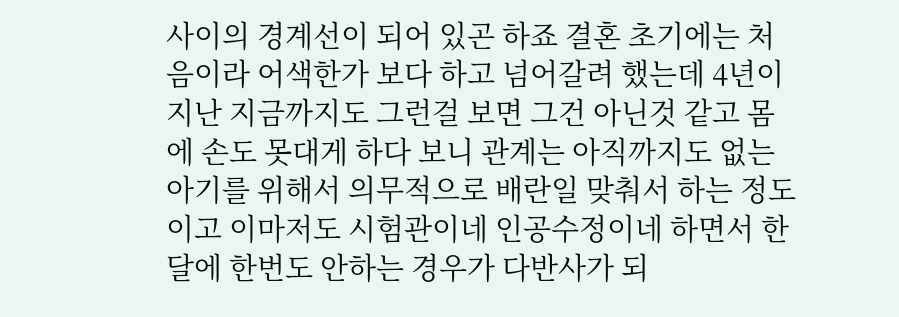사이의 경계선이 되어 있곤 하죠 결혼 초기에는 처음이라 어색한가 보다 하고 넘어갈려 했는데 4년이 지난 지금까지도 그런걸 보면 그건 아닌것 같고 몸에 손도 못대게 하다 보니 관계는 아직까지도 없는 아기를 위해서 의무적으로 배란일 맞춰서 하는 정도이고 이마저도 시험관이네 인공수정이네 하면서 한달에 한번도 안하는 경우가 다반사가 되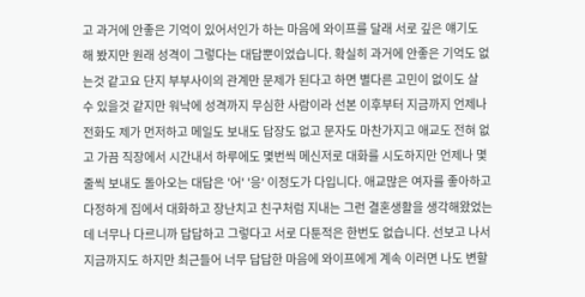고 과거에 안좋은 기억이 있어서인가 하는 마음에 와이프를 달래 서로 깊은 얘기도 해 봤지만 원래 성격이 그렇다는 대답뿐이었습니다. 확실히 과거에 안좋은 기억도 없는것 같고요 단지 부부사이의 관계만 문제가 된다고 하면 별다른 고민이 없이도 살 수 있을것 같지만 워낙에 성격까지 무심한 사람이라 선본 이후부터 지금까지 언제나 전화도 제가 먼저하고 메일도 보내도 답장도 없고 문자도 마찬가지고 애교도 전혀 없고 가끔 직장에서 시간내서 하루에도 몇번씩 메신저로 대화를 시도하지만 언제나 몇줄씩 보내도 돌아오는 대답은 '어' '응' 이정도가 다입니다. 애교많은 여자를 좋아하고 다정하게 집에서 대화하고 장난치고 친구처럼 지내는 그런 결혼생활을 생각해왔었는데 너무나 다르니까 답답하고 그렇다고 서로 다툰적은 한번도 없습니다. 선보고 나서 지금까지도 하지만 최근들어 너무 답답한 마음에 와이프에게 계속 이러면 나도 변할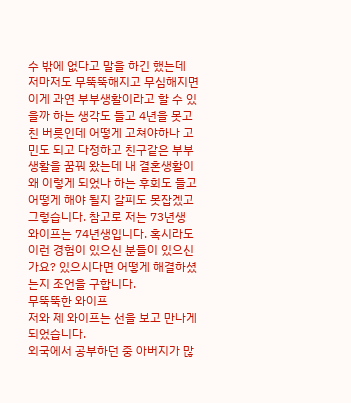수 밖에 없다고 말을 하긴 했는데 저마저도 무뚝뚝해지고 무심해지면 이게 과연 부부생활이라고 할 수 있을까 하는 생각도 들고 4년을 못고친 버릇인데 어떻게 고쳐야하나 고민도 되고 다정하고 친구같은 부부생활을 꿈꿔 왔는데 내 결혼생활이 왜 이렇게 되었나 하는 후회도 들고 어떻게 해야 될지 갈피도 못잡겠고 그렇습니다. 참고로 저는 73년생 와이프는 74년생입니다. 혹시라도 이런 경험이 있으신 분들이 있으신가요? 있으시다면 어떻게 해결하셨는지 조언을 구합니다.
무뚝뚝한 와이프
저와 제 와이프는 선을 보고 만나게 되었습니다.
외국에서 공부하던 중 아버지가 많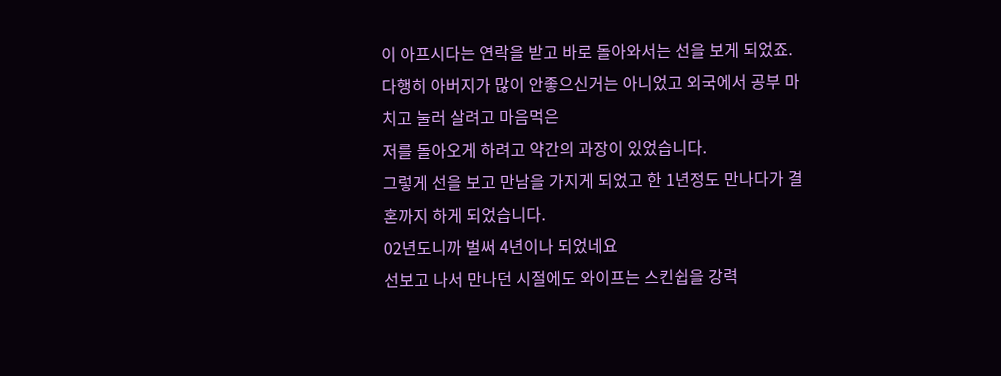이 아프시다는 연락을 받고 바로 돌아와서는 선을 보게 되었죠.
다행히 아버지가 많이 안좋으신거는 아니었고 외국에서 공부 마치고 눌러 살려고 마음먹은
저를 돌아오게 하려고 약간의 과장이 있었습니다.
그렇게 선을 보고 만남을 가지게 되었고 한 1년정도 만나다가 결혼까지 하게 되었습니다.
02년도니까 벌써 4년이나 되었네요
선보고 나서 만나던 시절에도 와이프는 스킨쉽을 강력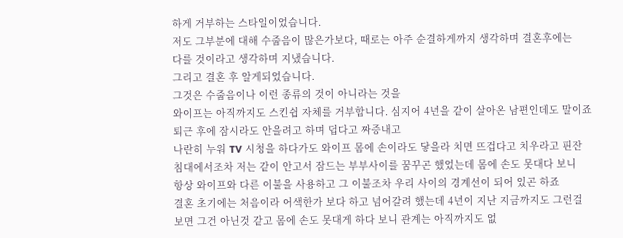하게 거부하는 스타일이었습니다.
저도 그부분에 대해 수줍음이 많은가보다, 때로는 아주 순결하게까지 생각하며 결혼후에는
다를 것이라고 생각하며 지냈습니다.
그리고 결혼 후 알게되었습니다.
그것은 수줍음이나 이런 종류의 것이 아니라는 것을
와이프는 아직까지도 스킨쉽 자체를 거부합니다. 심지어 4년을 같이 살아온 남편인데도 말이죠
퇴근 후에 잠시라도 안을려고 하며 덥다고 짜증내고
나란히 누워 TV 시청을 하다가도 와이프 몸에 손이라도 닿을라 치면 뜨겁다고 치우라고 핀잔
침대에서조차 저는 같이 안고서 잠드는 부부사이를 꿈꾸곤 했었는데 몸에 손도 못대다 보니
항상 와이프와 다른 이불을 사용하고 그 이불조차 우리 사이의 경계선이 되어 있곤 하죠
결혼 초기에는 처음이라 어색한가 보다 하고 넘어갈려 했는데 4년이 지난 지금까지도 그런걸
보면 그건 아닌것 같고 몸에 손도 못대게 하다 보니 관계는 아직까지도 없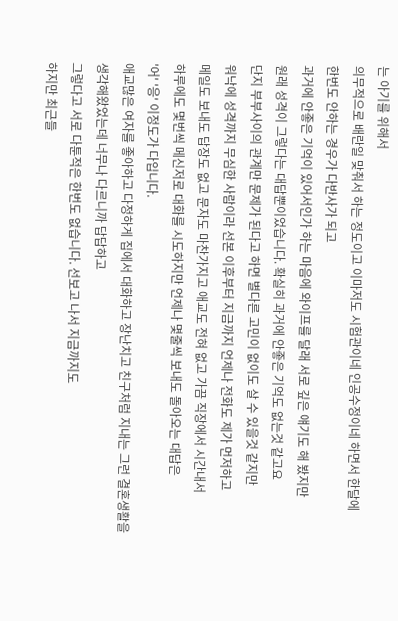는 아기를 위해서
의무적으로 배란일 맞춰서 하는 정도이고 이마저도 시험관이네 인공수정이네 하면서 한달에
한번도 안하는 경우가 다반사가 되고
과거에 안좋은 기억이 있어서인가 하는 마음에 와이프를 달래 서로 깊은 얘기도 해 봤지만
원래 성격이 그렇다는 대답뿐이었습니다. 확실히 과거에 안좋은 기억도 없는것 같고요
단지 부부사이의 관계만 문제가 된다고 하면 별다른 고민이 없이도 살 수 있을것 같지만
워낙에 성격까지 무심한 사람이라 선본 이후부터 지금까지 언제나 전화도 제가 먼저하고
메일도 보내도 답장도 없고 문자도 마찬가지고 애교도 전혀 없고 가끔 직장에서 시간내서
하루에도 몇번씩 메신저로 대화를 시도하지만 언제나 몇줄씩 보내도 돌아오는 대답은
'어' '응' 이정도가 다입니다.
애교많은 여자를 좋아하고 다정하게 집에서 대화하고 장난치고 친구처럼 지내는 그런 결혼생활을
생각해왔었는데 너무나 다르니까 답답하고
그렇다고 서로 다툰적은 한번도 없습니다. 선보고 나서 지금까지도
하지만 최근들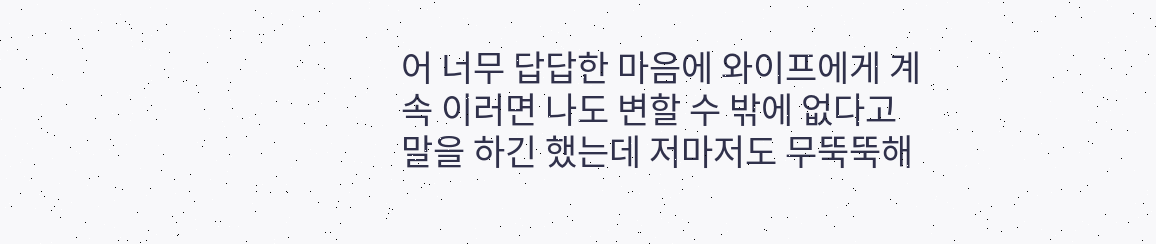어 너무 답답한 마음에 와이프에게 계속 이러면 나도 변할 수 밖에 없다고
말을 하긴 했는데 저마저도 무뚝뚝해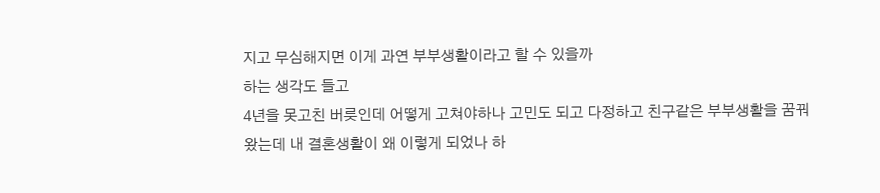지고 무심해지면 이게 과연 부부생활이라고 할 수 있을까
하는 생각도 들고
4년을 못고친 버릇인데 어떻게 고쳐야하나 고민도 되고 다정하고 친구같은 부부생활을 꿈꿔
왔는데 내 결혼생활이 왜 이렇게 되었나 하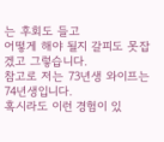는 후회도 들고
어떻게 해야 될지 갈피도 못잡겠고 그렇습니다.
참고로 저는 73년생 와이프는 74년생입니다.
혹시라도 이런 경험이 있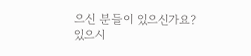으신 분들이 있으신가요?
있으시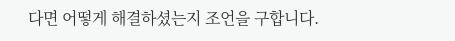다면 어떻게 해결하셨는지 조언을 구합니다.